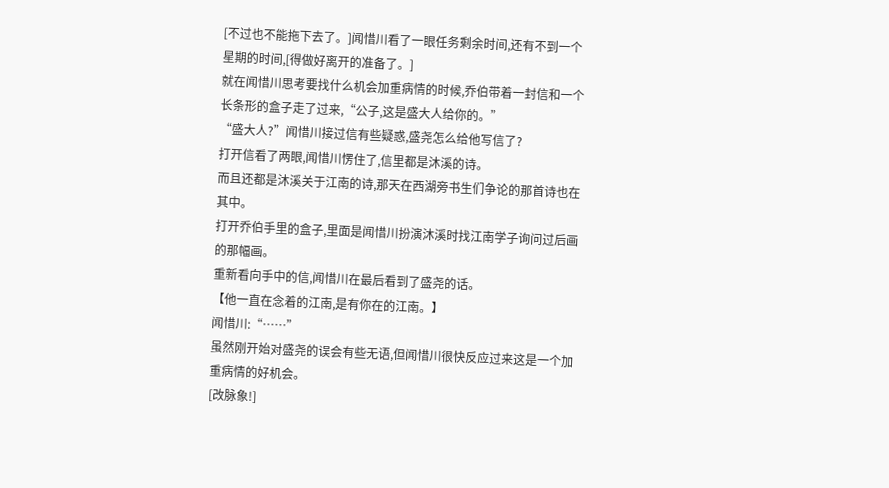[不过也不能拖下去了。]闻惜川看了一眼任务剩余时间,还有不到一个星期的时间,[得做好离开的准备了。]
就在闻惜川思考要找什么机会加重病情的时候,乔伯带着一封信和一个长条形的盒子走了过来,“公子,这是盛大人给你的。”
“盛大人?”闻惜川接过信有些疑惑,盛尧怎么给他写信了?
打开信看了两眼,闻惜川愣住了,信里都是沐溪的诗。
而且还都是沐溪关于江南的诗,那天在西湖旁书生们争论的那首诗也在其中。
打开乔伯手里的盒子,里面是闻惜川扮演沐溪时找江南学子询问过后画的那幅画。
重新看向手中的信,闻惜川在最后看到了盛尧的话。
【他一直在念着的江南,是有你在的江南。】
闻惜川:“……”
虽然刚开始对盛尧的误会有些无语,但闻惜川很快反应过来这是一个加重病情的好机会。
[改脉象!]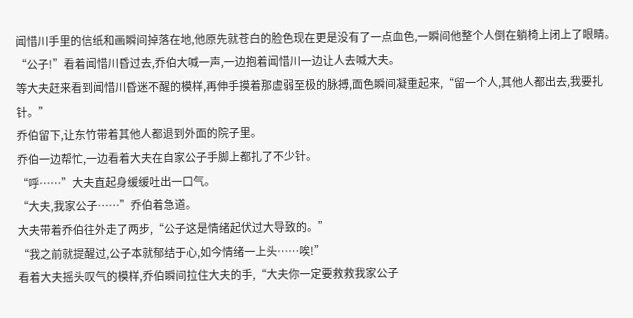闻惜川手里的信纸和画瞬间掉落在地,他原先就苍白的脸色现在更是没有了一点血色,一瞬间他整个人倒在躺椅上闭上了眼睛。
“公子!”看着闻惜川昏过去,乔伯大喊一声,一边抱着闻惜川一边让人去喊大夫。
等大夫赶来看到闻惜川昏迷不醒的模样,再伸手摸着那虚弱至极的脉搏,面色瞬间凝重起来,“留一个人,其他人都出去,我要扎针。”
乔伯留下,让东竹带着其他人都退到外面的院子里。
乔伯一边帮忙,一边看着大夫在自家公子手脚上都扎了不少针。
“呼……”大夫直起身缓缓吐出一口气。
“大夫,我家公子……”乔伯着急道。
大夫带着乔伯往外走了两步,“公子这是情绪起伏过大导致的。”
“我之前就提醒过,公子本就郁结于心,如今情绪一上头……唉!”
看着大夫摇头叹气的模样,乔伯瞬间拉住大夫的手,“大夫你一定要救救我家公子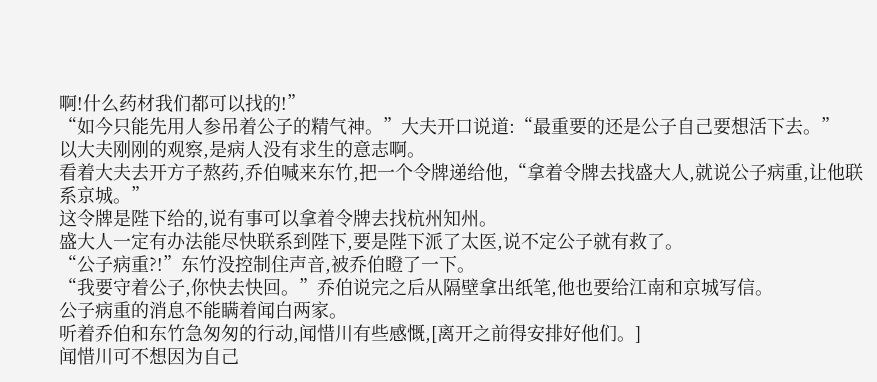啊!什么药材我们都可以找的!”
“如今只能先用人参吊着公子的精气神。”大夫开口说道:“最重要的还是公子自己要想活下去。”
以大夫刚刚的观察,是病人没有求生的意志啊。
看着大夫去开方子熬药,乔伯喊来东竹,把一个令牌递给他,“拿着令牌去找盛大人,就说公子病重,让他联系京城。”
这令牌是陛下给的,说有事可以拿着令牌去找杭州知州。
盛大人一定有办法能尽快联系到陛下,要是陛下派了太医,说不定公子就有救了。
“公子病重?!”东竹没控制住声音,被乔伯瞪了一下。
“我要守着公子,你快去快回。”乔伯说完之后从隔壁拿出纸笔,他也要给江南和京城写信。
公子病重的消息不能瞒着闻白两家。
听着乔伯和东竹急匆匆的行动,闻惜川有些感慨,[离开之前得安排好他们。]
闻惜川可不想因为自己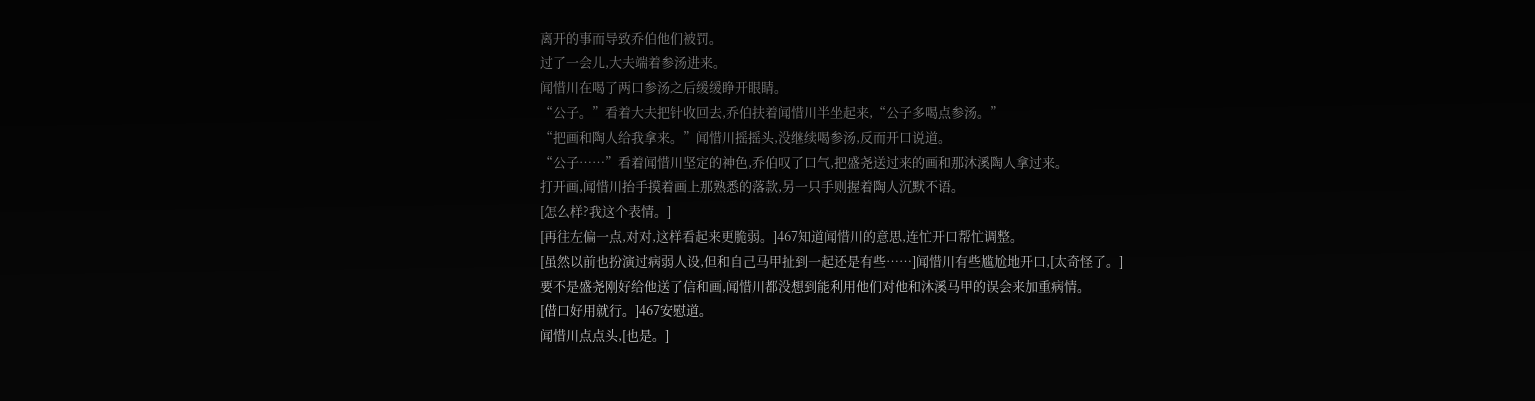离开的事而导致乔伯他们被罚。
过了一会儿,大夫端着参汤进来。
闻惜川在喝了两口参汤之后缓缓睁开眼睛。
“公子。”看着大夫把针收回去,乔伯扶着闻惜川半坐起来,“公子多喝点参汤。”
“把画和陶人给我拿来。”闻惜川摇摇头,没继续喝参汤,反而开口说道。
“公子……”看着闻惜川坚定的神色,乔伯叹了口气,把盛尧送过来的画和那沐溪陶人拿过来。
打开画,闻惜川抬手摸着画上那熟悉的落款,另一只手则握着陶人沉默不语。
[怎么样?我这个表情。]
[再往左偏一点,对对,这样看起来更脆弱。]467知道闻惜川的意思,连忙开口帮忙调整。
[虽然以前也扮演过病弱人设,但和自己马甲扯到一起还是有些……]闻惜川有些尴尬地开口,[太奇怪了。]
要不是盛尧刚好给他送了信和画,闻惜川都没想到能利用他们对他和沐溪马甲的误会来加重病情。
[借口好用就行。]467安慰道。
闻惜川点点头,[也是。]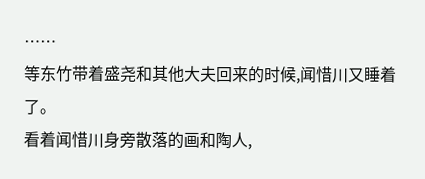……
等东竹带着盛尧和其他大夫回来的时候,闻惜川又睡着了。
看着闻惜川身旁散落的画和陶人,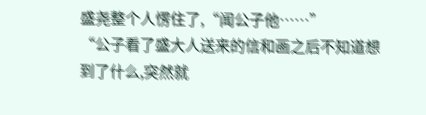盛尧整个人愣住了,“闻公子他……”
“公子看了盛大人送来的信和画之后不知道想到了什么,突然就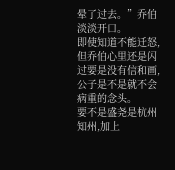晕了过去。”乔伯淡淡开口。
即使知道不能迁怒,但乔伯心里还是闪过要是没有信和画,公子是不是就不会病重的念头。
要不是盛尧是杭州知州,加上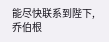能尽快联系到陛下,乔伯根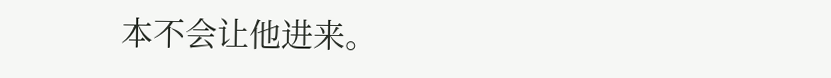本不会让他进来。